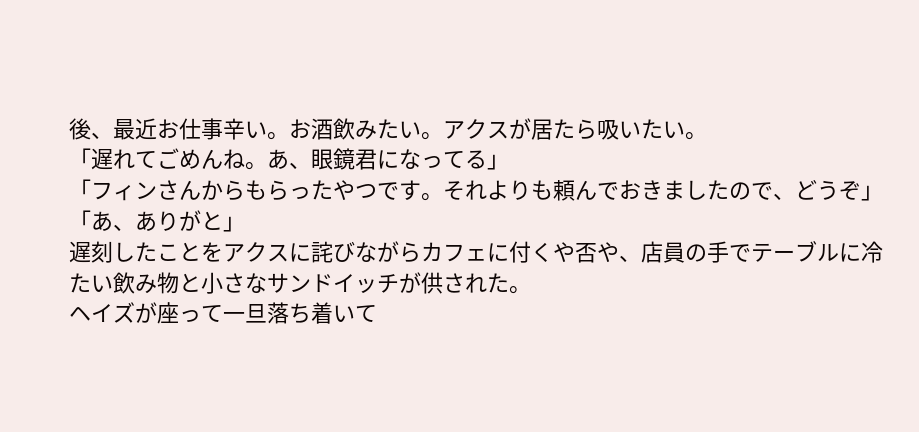後、最近お仕事辛い。お酒飲みたい。アクスが居たら吸いたい。
「遅れてごめんね。あ、眼鏡君になってる」
「フィンさんからもらったやつです。それよりも頼んでおきましたので、どうぞ」
「あ、ありがと」
遅刻したことをアクスに詫びながらカフェに付くや否や、店員の手でテーブルに冷たい飲み物と小さなサンドイッチが供された。
ヘイズが座って一旦落ち着いて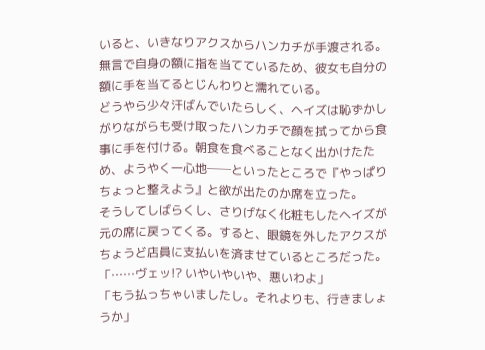いると、いきなりアクスからハンカチが手渡される。無言で自身の額に指を当てているため、彼女も自分の額に手を当てるとじんわりと濡れている。
どうやら少々汗ばんでいたらしく、ヘイズは恥ずかしがりながらも受け取ったハンカチで顔を拭ってから食事に手を付ける。朝食を食べることなく出かけたため、ようやく一心地──といったところで『やっぱりちょっと整えよう』と欲が出たのか席を立った。
そうしてしばらくし、さりげなく化粧もしたヘイズが元の席に戻ってくる。すると、眼鏡を外したアクスがちょうど店員に支払いを済ませているところだった。
「……ヴェッ!? いやいやいや、悪いわよ」
「もう払っちゃいましたし。それよりも、行きましょうか」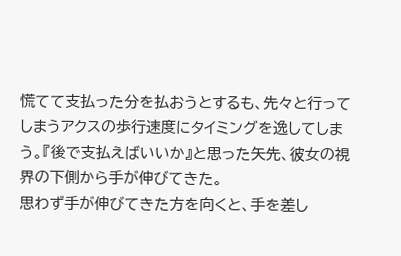慌てて支払った分を払おうとするも、先々と行ってしまうアクスの歩行速度にタイミングを逸してしまう。『後で支払えばいいか』と思った矢先、彼女の視界の下側から手が伸びてきた。
思わず手が伸びてきた方を向くと、手を差し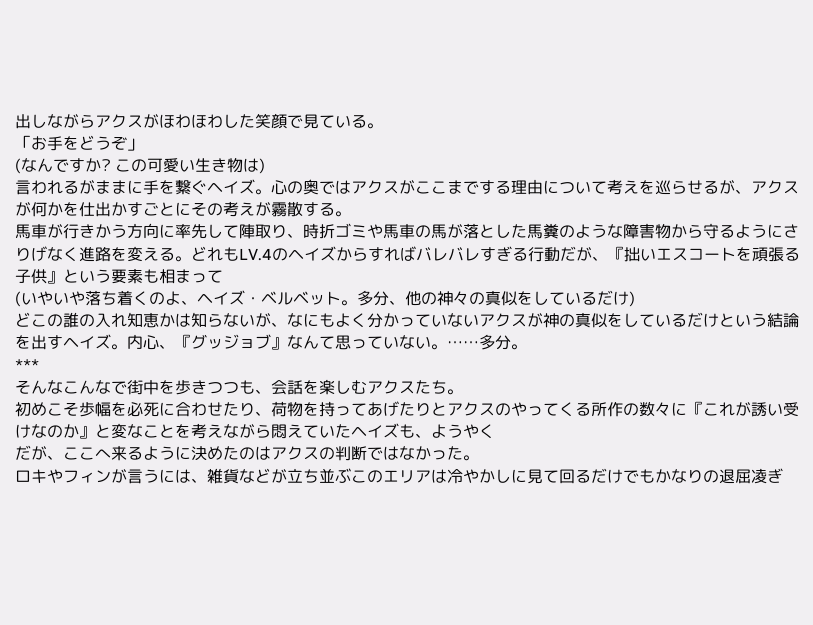出しながらアクスがほわほわした笑顔で見ている。
「お手をどうぞ」
(なんですか? この可愛い生き物は)
言われるがままに手を繋ぐヘイズ。心の奥ではアクスがここまでする理由について考えを巡らせるが、アクスが何かを仕出かすごとにその考えが霧散する。
馬車が行きかう方向に率先して陣取り、時折ゴミや馬車の馬が落とした馬糞のような障害物から守るようにさりげなく進路を変える。どれもLV.4のヘイズからすればバレバレすぎる行動だが、『拙いエスコートを頑張る子供』という要素も相まって
(いやいや落ち着くのよ、ヘイズ・ベルベット。多分、他の神々の真似をしているだけ)
どこの誰の入れ知恵かは知らないが、なにもよく分かっていないアクスが神の真似をしているだけという結論を出すヘイズ。内心、『グッジョブ』なんて思っていない。……多分。
***
そんなこんなで街中を歩きつつも、会話を楽しむアクスたち。
初めこそ歩幅を必死に合わせたり、荷物を持ってあげたりとアクスのやってくる所作の数々に『これが誘い受けなのか』と変なことを考えながら悶えていたヘイズも、ようやく
だが、ここへ来るように決めたのはアクスの判断ではなかった。
ロキやフィンが言うには、雑貨などが立ち並ぶこのエリアは冷やかしに見て回るだけでもかなりの退屈凌ぎ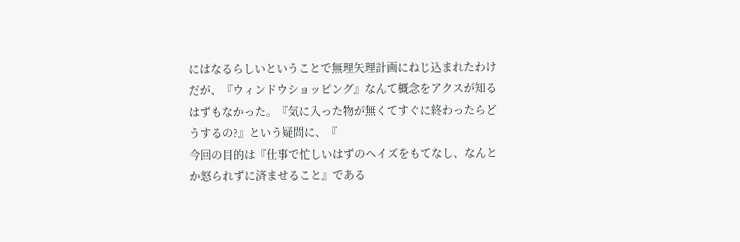にはなるらしいということで無理矢理計画にねじ込まれたわけだが、『ウィンドウショッピング』なんて概念をアクスが知るはずもなかった。『気に入った物が無くてすぐに終わったらどうするの?』という疑問に、『
今回の目的は『仕事で忙しいはずのヘイズをもてなし、なんとか怒られずに済ませること』である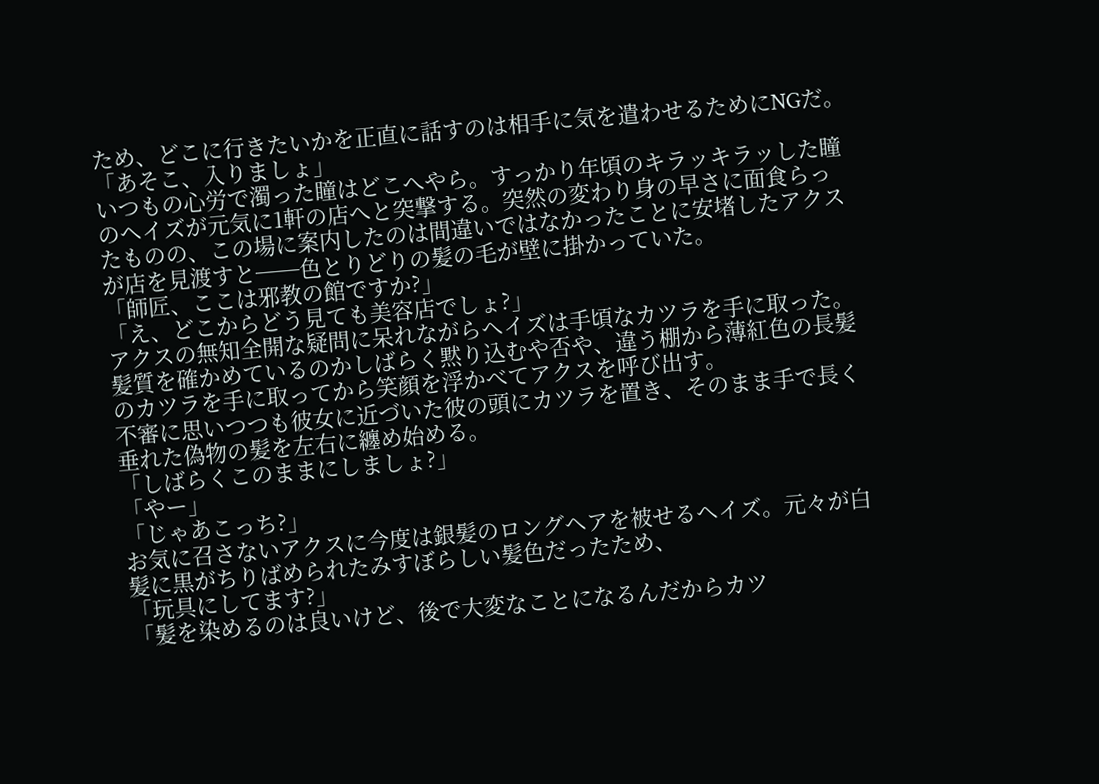ため、どこに行きたいかを正直に話すのは相手に気を遣わせるためにNGだ。
「あそこ、入りましょ」
いつもの心労で濁った瞳はどこへやら。すっかり年頃のキラッキラッした瞳のヘイズが元気に1軒の店へと突撃する。突然の変わり身の早さに面食らったものの、この場に案内したのは間違いではなかったことに安堵したアクスが店を見渡すと──色とりどりの髪の毛が壁に掛かっていた。
「師匠、ここは邪教の館ですか?」
「え、どこからどう見ても美容店でしょ?」
アクスの無知全開な疑問に呆れながらヘイズは手頃なカツラを手に取った。髪質を確かめているのかしばらく黙り込むや否や、違う棚から薄紅色の長髪のカツラを手に取ってから笑顔を浮かべてアクスを呼び出す。
不審に思いつつも彼女に近づいた彼の頭にカツラを置き、そのまま手で長く垂れた偽物の髪を左右に纏め始める。
「しばらくこのままにしましょ?」
「やー」
「じゃあこっち?」
お気に召さないアクスに今度は銀髪のロングヘアを被せるヘイズ。元々が白髪に黒がちりばめられたみすぼらしい髪色だったため、
「玩具にしてます?」
「髪を染めるのは良いけど、後で大変なことになるんだからカツ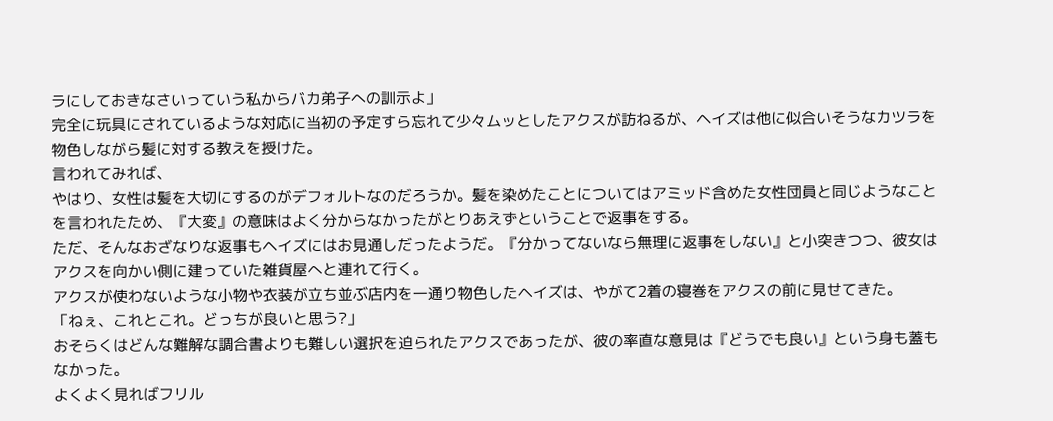ラにしておきなさいっていう私からバカ弟子への訓示よ」
完全に玩具にされているような対応に当初の予定すら忘れて少々ムッとしたアクスが訪ねるが、ヘイズは他に似合いそうなカツラを物色しながら髪に対する教えを授けた。
言われてみれば、
やはり、女性は髪を大切にするのがデフォルトなのだろうか。髪を染めたことについてはアミッド含めた女性団員と同じようなことを言われたため、『大変』の意味はよく分からなかったがとりあえずということで返事をする。
ただ、そんなおざなりな返事もヘイズにはお見通しだったようだ。『分かってないなら無理に返事をしない』と小突きつつ、彼女はアクスを向かい側に建っていた雑貨屋へと連れて行く。
アクスが使わないような小物や衣装が立ち並ぶ店内を一通り物色したヘイズは、やがて2着の寝巻をアクスの前に見せてきた。
「ねぇ、これとこれ。どっちが良いと思う?」
おそらくはどんな難解な調合書よりも難しい選択を迫られたアクスであったが、彼の率直な意見は『どうでも良い』という身も蓋もなかった。
よくよく見ればフリル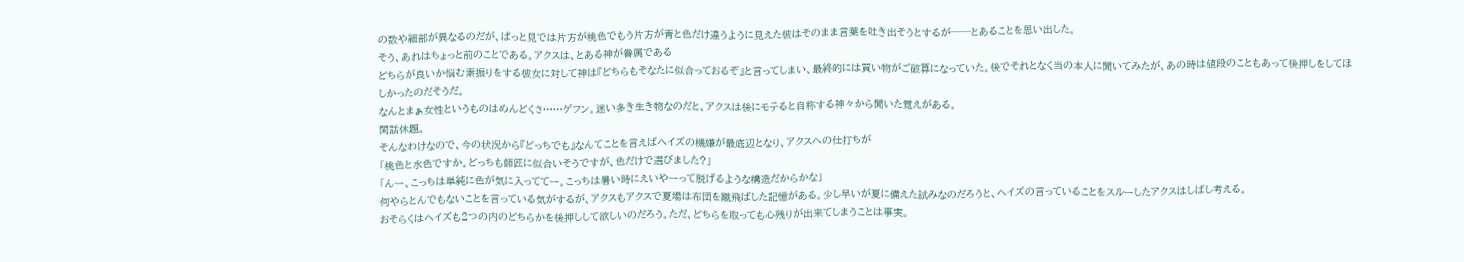の数や細部が異なるのだが、ぱっと見では片方が桃色でもう片方が青と色だけ違うように見えた彼はそのまま言葉を吐き出そうとするが──とあることを思い出した。
そう、あれはちょっと前のことである。アクスは、とある神が眷属である
どちらが良いか悩む素振りをする彼女に対して神は『どちらもそなたに似合っておるぞ』と言ってしまい、最終的には買い物がご破算になっていた。後でそれとなく当の本人に聞いてみたが、あの時は値段のこともあって後押しをしてほしかったのだそうだ。
なんとまぁ女性というものはめんどくさ……ゲフン。迷い多き生き物なのだと、アクスは後にモテると自称する神々から聞いた覚えがある。
閑話休題。
そんなわけなので、今の状況から『どっちでも』なんてことを言えばヘイズの機嫌が最底辺となり、アクスへの仕打ちが
「桃色と水色ですか。どっちも師匠に似合いそうですが、色だけで選びました?」
「んー、こっちは単純に色が気に入っててー。こっちは暑い時にえいやーって脱げるような構造だからかな」
何やらとんでもないことを言っている気がするが、アクスもアクスで夏場は布団を蹴飛ばした記憶がある。少し早いが夏に備えた試みなのだろうと、ヘイズの言っていることをスルーしたアクスはしばし考える。
おそらくはヘイズも2つの内のどちらかを後押しして欲しいのだろう。ただ、どちらを取っても心残りが出来てしまうことは事実。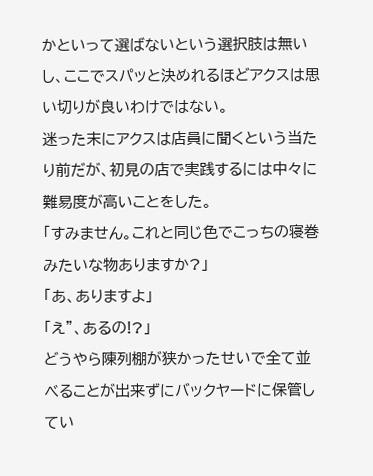かといって選ばないという選択肢は無いし、ここでスパッと決めれるほどアクスは思い切りが良いわけではない。
迷った末にアクスは店員に聞くという当たり前だが、初見の店で実践するには中々に難易度が高いことをした。
「すみません。これと同じ色でこっちの寝巻みたいな物ありますか?」
「あ、ありますよ」
「え”、あるの!?」
どうやら陳列棚が狭かったせいで全て並べることが出来ずにバックヤードに保管してい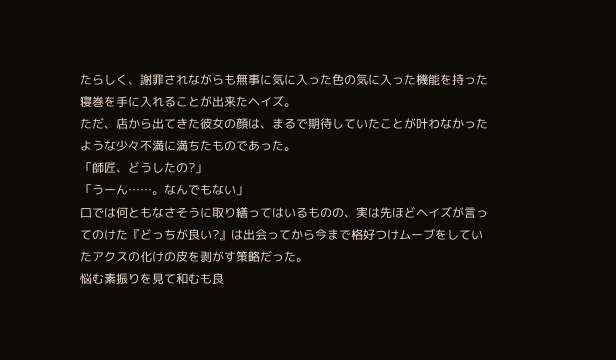たらしく、謝罪されながらも無事に気に入った色の気に入った機能を持った寝巻を手に入れることが出来たヘイズ。
ただ、店から出てきた彼女の顔は、まるで期待していたことが叶わなかったような少々不満に満ちたものであった。
「師匠、どうしたの?」
「うーん……。なんでもない」
口では何ともなさそうに取り繕ってはいるものの、実は先ほどヘイズが言ってのけた『どっちが良い?』は出会ってから今まで格好つけムーブをしていたアクスの化けの皮を剥がす策略だった。
悩む素振りを見て和むも良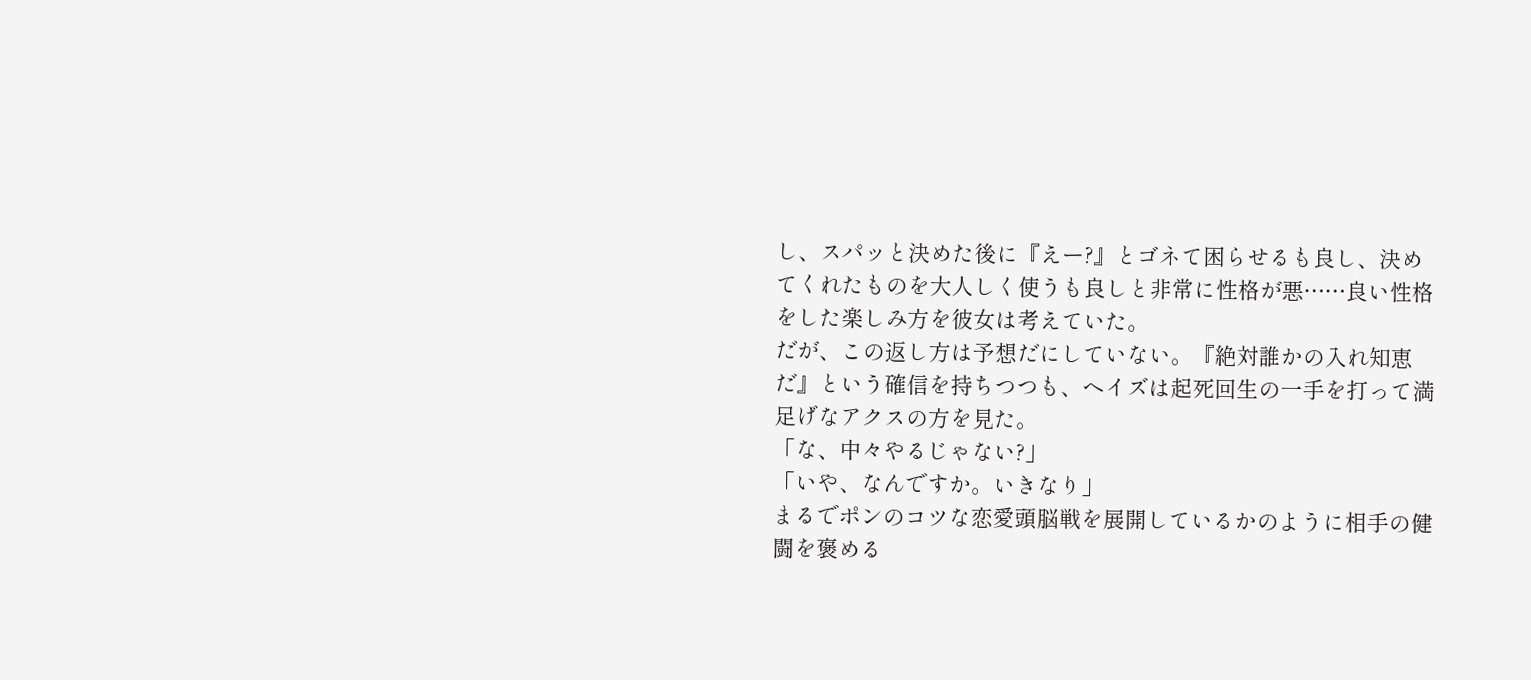し、スパッと決めた後に『えー?』とゴネて困らせるも良し、決めてくれたものを大人しく使うも良しと非常に性格が悪……良い性格をした楽しみ方を彼女は考えていた。
だが、この返し方は予想だにしていない。『絶対誰かの入れ知恵だ』という確信を持ちつつも、ヘイズは起死回生の一手を打って満足げなアクスの方を見た。
「な、中々やるじゃない?」
「いや、なんですか。いきなり」
まるでポンのコツな恋愛頭脳戦を展開しているかのように相手の健闘を褒める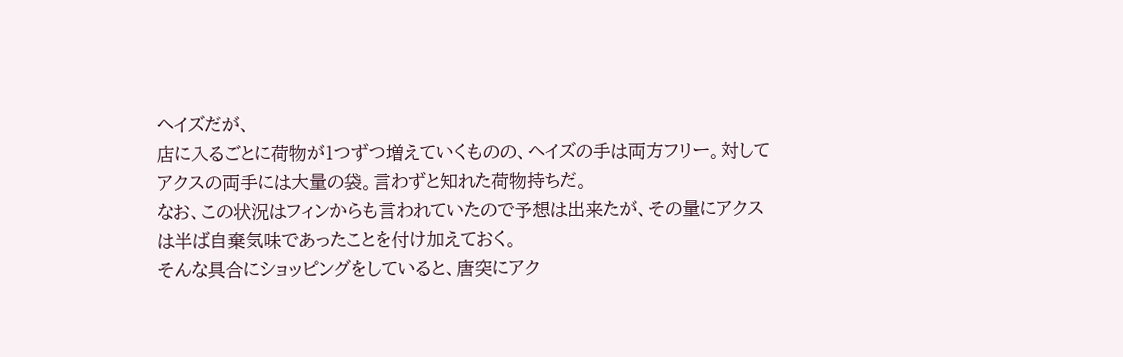ヘイズだが、
店に入るごとに荷物が1つずつ増えていくものの、ヘイズの手は両方フリー。対してアクスの両手には大量の袋。言わずと知れた荷物持ちだ。
なお、この状況はフィンからも言われていたので予想は出来たが、その量にアクスは半ば自棄気味であったことを付け加えておく。
そんな具合にショッピングをしていると、唐突にアク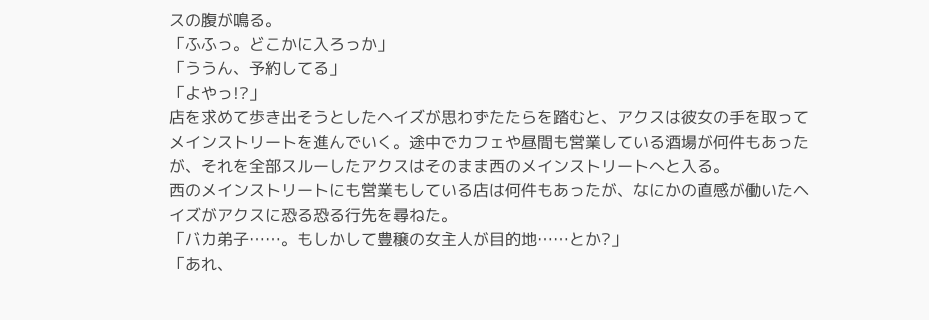スの腹が鳴る。
「ふふっ。どこかに入ろっか」
「ううん、予約してる」
「よやっ!?」
店を求めて歩き出そうとしたヘイズが思わずたたらを踏むと、アクスは彼女の手を取ってメインストリートを進んでいく。途中でカフェや昼間も営業している酒場が何件もあったが、それを全部スルーしたアクスはそのまま西のメインストリートへと入る。
西のメインストリートにも営業もしている店は何件もあったが、なにかの直感が働いたヘイズがアクスに恐る恐る行先を尋ねた。
「バカ弟子……。もしかして豊穣の女主人が目的地……とか?」
「あれ、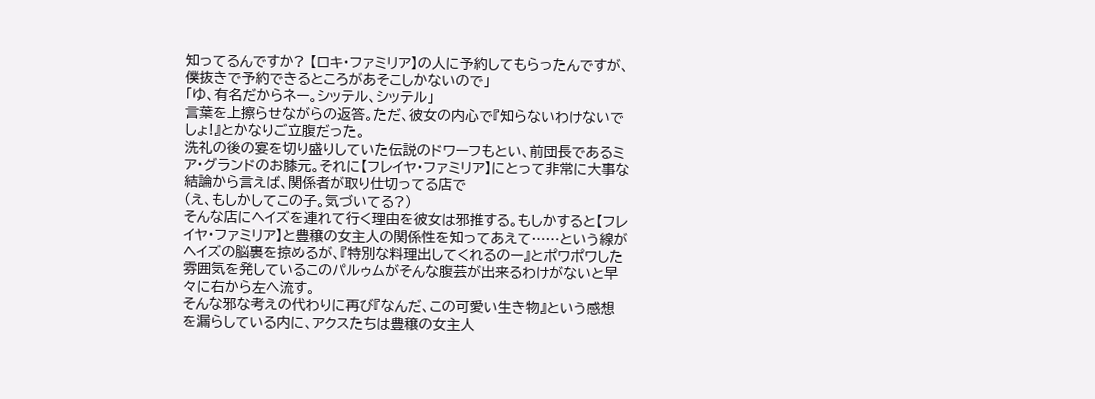知ってるんですか? 【ロキ・ファミリア】の人に予約してもらったんですが、僕抜きで予約できるところがあそこしかないので」
「ゆ、有名だからネー。シッテル、シッテル」
言葉を上擦らせながらの返答。ただ、彼女の内心で『知らないわけないでしょ!』とかなりご立腹だった。
洗礼の後の宴を切り盛りしていた伝説のドワーフもとい、前団長であるミア・グランドのお膝元。それに【フレイヤ・ファミリア】にとって非常に大事な
結論から言えば、関係者が取り仕切ってる店で
(え、もしかしてこの子。気づいてる?)
そんな店にヘイズを連れて行く理由を彼女は邪推する。もしかすると【フレイヤ・ファミリア】と豊穣の女主人の関係性を知ってあえて……という線がヘイズの脳裏を掠めるが、『特別な料理出してくれるのー』とポワポワした雰囲気を発しているこのパルゥムがそんな腹芸が出来るわけがないと早々に右から左へ流す。
そんな邪な考えの代わりに再び『なんだ、この可愛い生き物』という感想を漏らしている内に、アクスたちは豊穣の女主人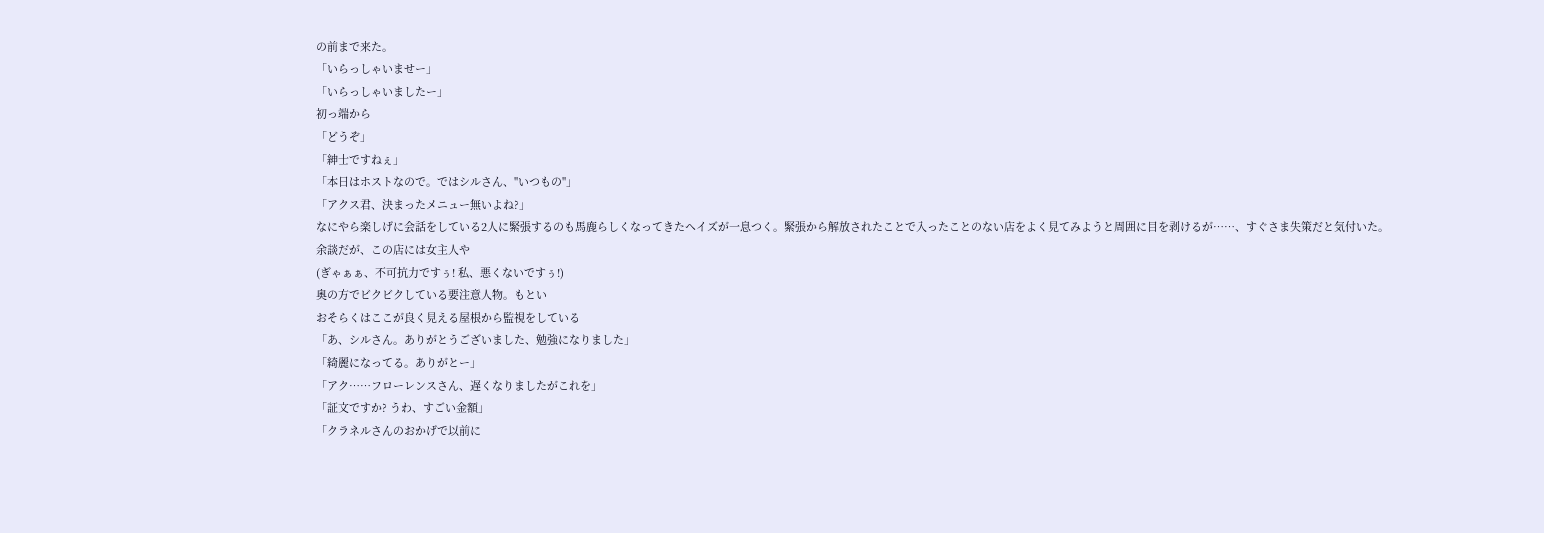の前まで来た。
「いらっしゃいませー」
「いらっしゃいましたー」
初っ端から
「どうぞ」
「紳士ですねぇ」
「本日はホストなので。ではシルさん、"いつもの"」
「アクス君、決まったメニュー無いよね?」
なにやら楽しげに会話をしている2人に緊張するのも馬鹿らしくなってきたヘイズが一息つく。緊張から解放されたことで入ったことのない店をよく見てみようと周囲に目を剥けるが……、すぐさま失策だと気付いた。
余談だが、この店には女主人や
(ぎゃぁぁ、不可抗力ですぅ! 私、悪くないですぅ!)
奥の方でビクビクしている要注意人物。もとい
おそらくはここが良く見える屋根から監視をしている
「あ、シルさん。ありがとうございました、勉強になりました」
「綺麗になってる。ありがとー」
「アク……フローレンスさん、遅くなりましたがこれを」
「証文ですか? うわ、すごい金額」
「クラネルさんのおかげで以前に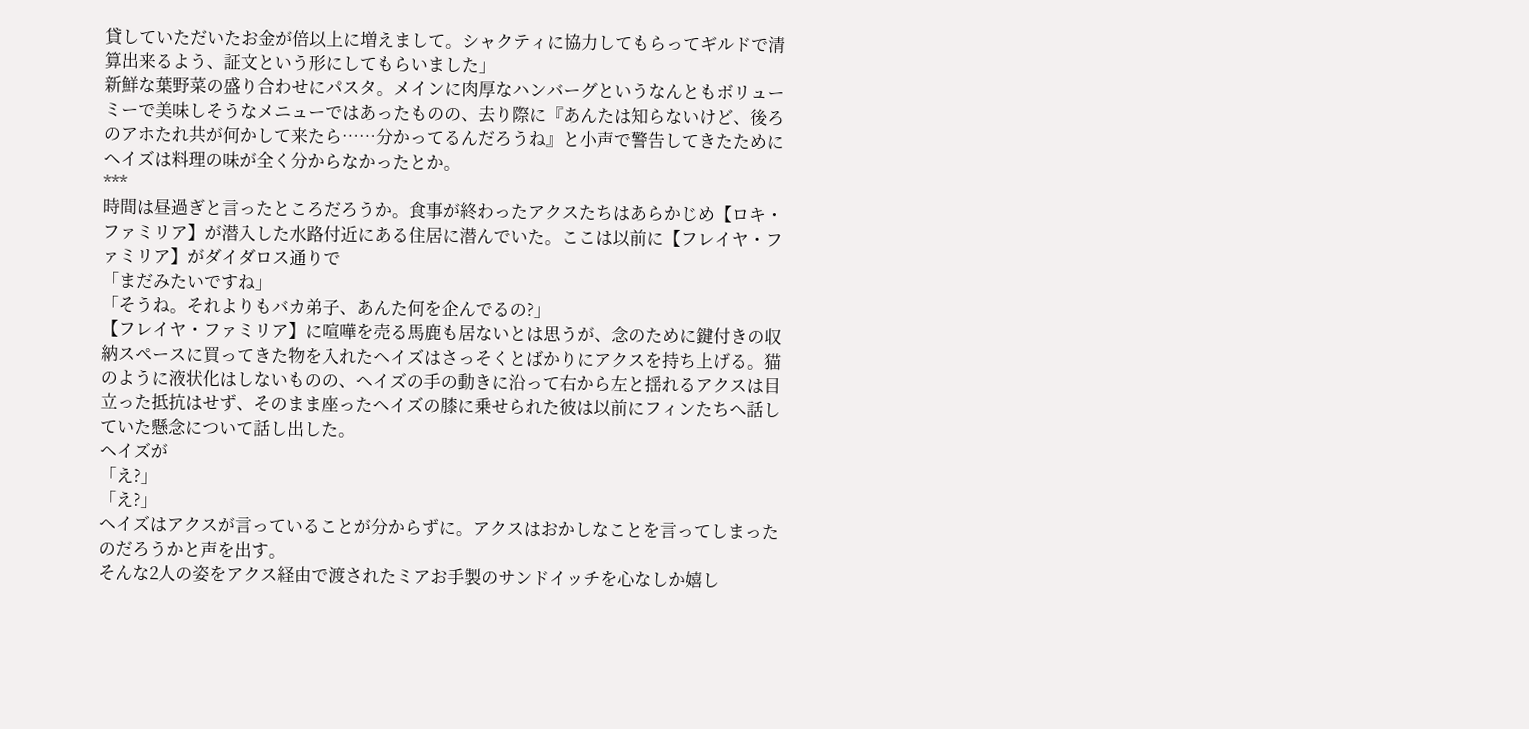貸していただいたお金が倍以上に増えまして。シャクティに協力してもらってギルドで清算出来るよう、証文という形にしてもらいました」
新鮮な葉野菜の盛り合わせにパスタ。メインに肉厚なハンバーグというなんともボリューミーで美味しそうなメニューではあったものの、去り際に『あんたは知らないけど、後ろのアホたれ共が何かして来たら……分かってるんだろうね』と小声で警告してきたためにヘイズは料理の味が全く分からなかったとか。
***
時間は昼過ぎと言ったところだろうか。食事が終わったアクスたちはあらかじめ【ロキ・ファミリア】が潜入した水路付近にある住居に潜んでいた。ここは以前に【フレイヤ・ファミリア】がダイダロス通りで
「まだみたいですね」
「そうね。それよりもバカ弟子、あんた何を企んでるの?」
【フレイヤ・ファミリア】に喧嘩を売る馬鹿も居ないとは思うが、念のために鍵付きの収納スペースに買ってきた物を入れたヘイズはさっそくとばかりにアクスを持ち上げる。猫のように液状化はしないものの、ヘイズの手の動きに沿って右から左と揺れるアクスは目立った抵抗はせず、そのまま座ったヘイズの膝に乗せられた彼は以前にフィンたちへ話していた懸念について話し出した。
ヘイズが
「え?」
「え?」
ヘイズはアクスが言っていることが分からずに。アクスはおかしなことを言ってしまったのだろうかと声を出す。
そんな2人の姿をアクス経由で渡されたミアお手製のサンドイッチを心なしか嬉し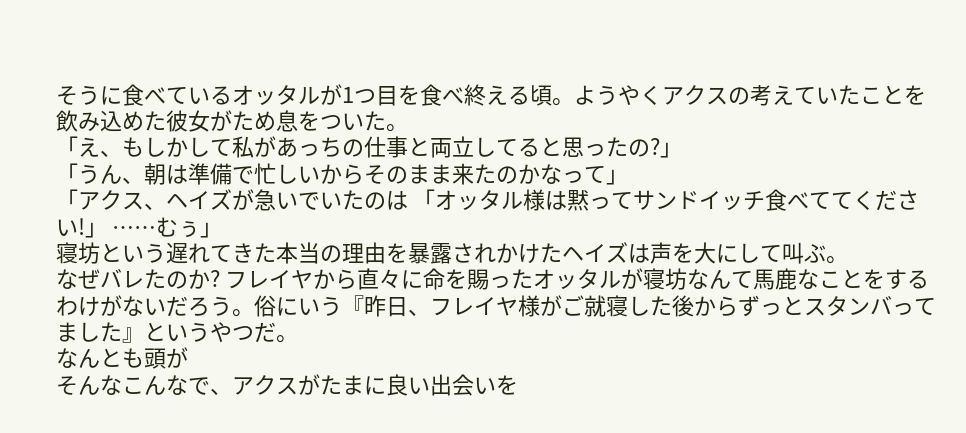そうに食べているオッタルが1つ目を食べ終える頃。ようやくアクスの考えていたことを飲み込めた彼女がため息をついた。
「え、もしかして私があっちの仕事と両立してると思ったの?」
「うん、朝は準備で忙しいからそのまま来たのかなって」
「アクス、ヘイズが急いでいたのは 「オッタル様は黙ってサンドイッチ食べててください!」 ……むぅ」
寝坊という遅れてきた本当の理由を暴露されかけたヘイズは声を大にして叫ぶ。
なぜバレたのか? フレイヤから直々に命を賜ったオッタルが寝坊なんて馬鹿なことをするわけがないだろう。俗にいう『昨日、フレイヤ様がご就寝した後からずっとスタンバってました』というやつだ。
なんとも頭が
そんなこんなで、アクスがたまに良い出会いを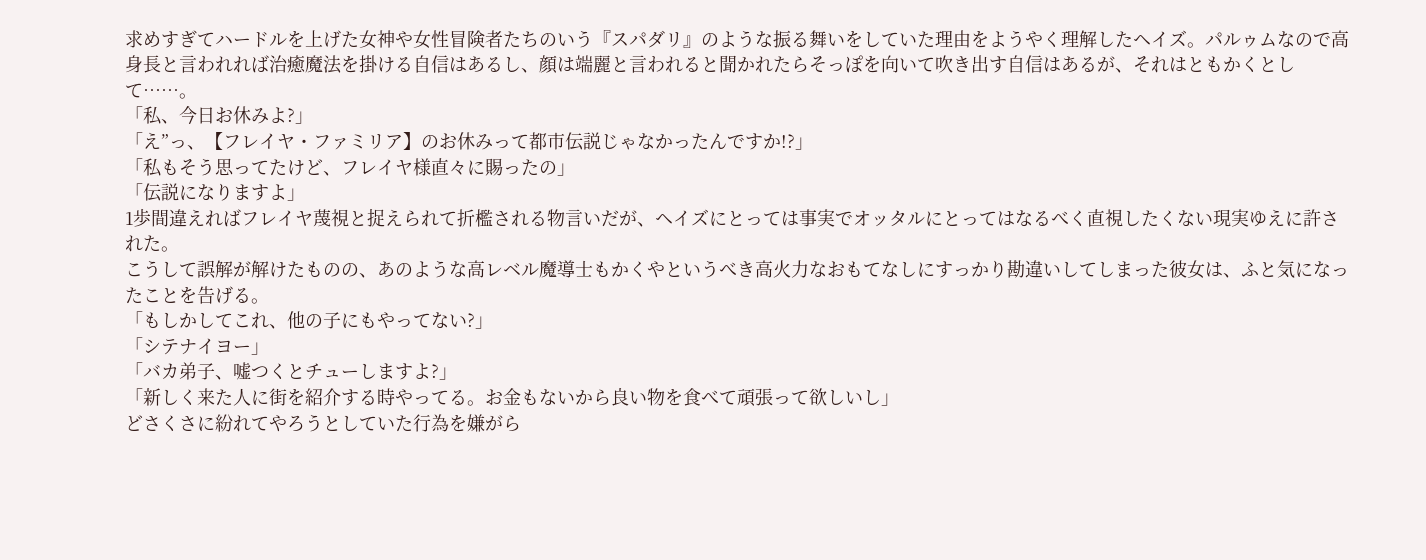求めすぎてハードルを上げた女神や女性冒険者たちのいう『スパダリ』のような振る舞いをしていた理由をようやく理解したヘイズ。パルゥムなので高身長と言われれば治癒魔法を掛ける自信はあるし、顔は端麗と言われると聞かれたらそっぽを向いて吹き出す自信はあるが、それはともかくとして……。
「私、今日お休みよ?」
「え”っ、【フレイヤ・ファミリア】のお休みって都市伝説じゃなかったんですか!?」
「私もそう思ってたけど、フレイヤ様直々に賜ったの」
「伝説になりますよ」
1歩間違えればフレイヤ蔑視と捉えられて折檻される物言いだが、ヘイズにとっては事実でオッタルにとってはなるべく直視したくない現実ゆえに許された。
こうして誤解が解けたものの、あのような高レベル魔導士もかくやというべき高火力なおもてなしにすっかり勘違いしてしまった彼女は、ふと気になったことを告げる。
「もしかしてこれ、他の子にもやってない?」
「シテナイヨー」
「バカ弟子、嘘つくとチューしますよ?」
「新しく来た人に街を紹介する時やってる。お金もないから良い物を食べて頑張って欲しいし」
どさくさに紛れてやろうとしていた行為を嫌がら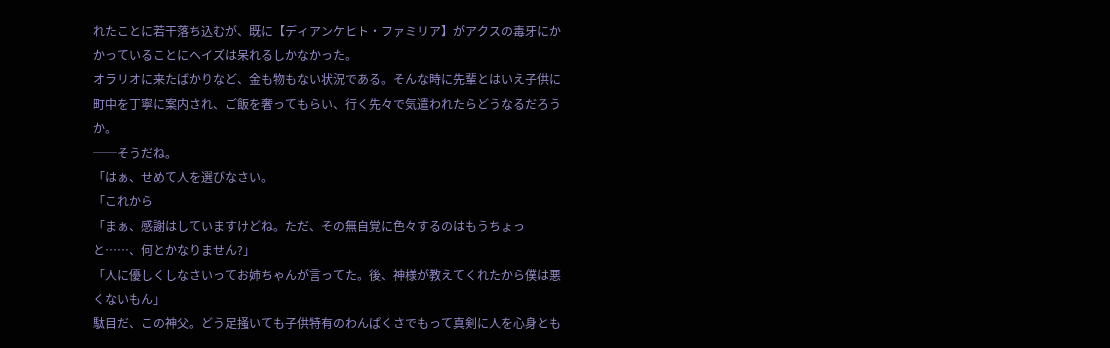れたことに若干落ち込むが、既に【ディアンケヒト・ファミリア】がアクスの毒牙にかかっていることにヘイズは呆れるしかなかった。
オラリオに来たばかりなど、金も物もない状況である。そんな時に先輩とはいえ子供に町中を丁寧に案内され、ご飯を奢ってもらい、行く先々で気遣われたらどうなるだろうか。
──そうだね。
「はぁ、せめて人を選びなさい。
「これから
「まぁ、感謝はしていますけどね。ただ、その無自覚に色々するのはもうちょっと……、何とかなりません?」
「人に優しくしなさいってお姉ちゃんが言ってた。後、神様が教えてくれたから僕は悪くないもん」
駄目だ、この神父。どう足掻いても子供特有のわんぱくさでもって真剣に人を心身とも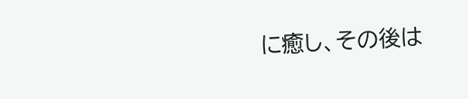に癒し、その後は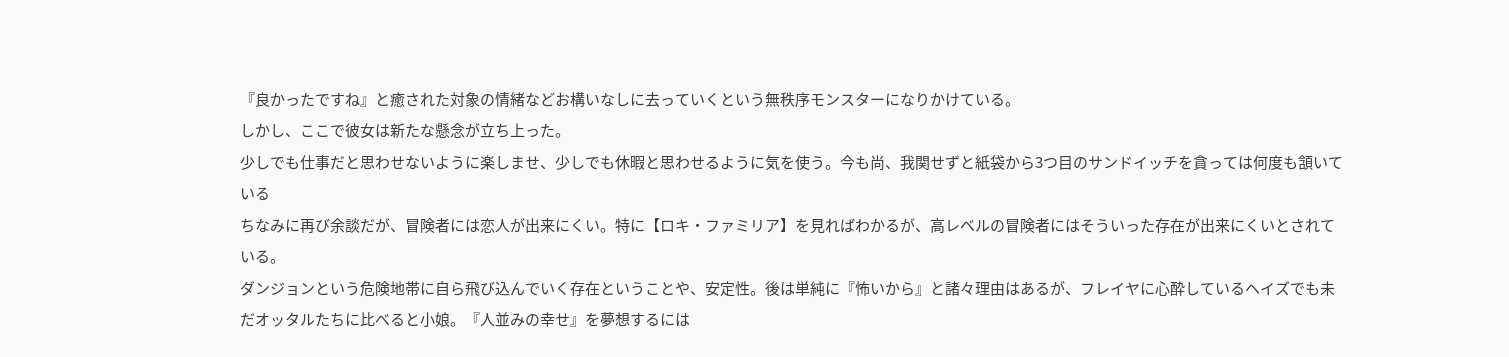『良かったですね』と癒された対象の情緒などお構いなしに去っていくという無秩序モンスターになりかけている。
しかし、ここで彼女は新たな懸念が立ち上った。
少しでも仕事だと思わせないように楽しませ、少しでも休暇と思わせるように気を使う。今も尚、我関せずと紙袋から3つ目のサンドイッチを貪っては何度も頷いている
ちなみに再び余談だが、冒険者には恋人が出来にくい。特に【ロキ・ファミリア】を見ればわかるが、高レベルの冒険者にはそういった存在が出来にくいとされている。
ダンジョンという危険地帯に自ら飛び込んでいく存在ということや、安定性。後は単純に『怖いから』と諸々理由はあるが、フレイヤに心酔しているヘイズでも未だオッタルたちに比べると小娘。『人並みの幸せ』を夢想するには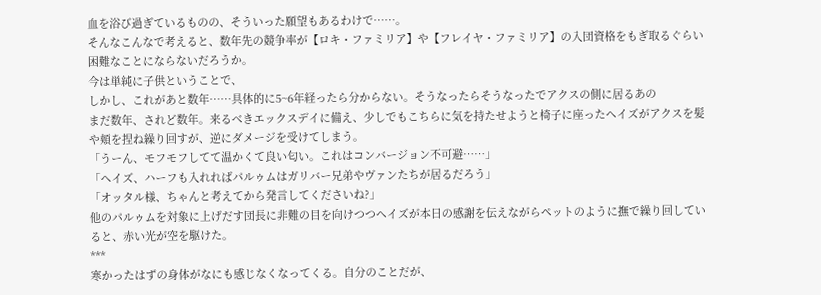血を浴び過ぎているものの、そういった願望もあるわけで……。
そんなこんなで考えると、数年先の競争率が【ロキ・ファミリア】や【フレイヤ・ファミリア】の入団資格をもぎ取るぐらい困難なことにならないだろうか。
今は単純に子供ということで、
しかし、これがあと数年……具体的に5~6年経ったら分からない。そうなったらそうなったでアクスの側に居るあの
まだ数年、されど数年。来るべきエックスデイに備え、少しでもこちらに気を持たせようと椅子に座ったヘイズがアクスを髪や頬を捏ね繰り回すが、逆にダメージを受けてしまう。
「うーん、モフモフしてて温かくて良い匂い。これはコンバージョン不可避……」
「ヘイズ、ハーフも入れればパルゥムはガリバー兄弟やヴァンたちが居るだろう」
「オッタル様、ちゃんと考えてから発言してくださいね?」
他のパルゥムを対象に上げだす団長に非難の目を向けつつヘイズが本日の感謝を伝えながらペットのように撫で繰り回していると、赤い光が空を駆けた。
***
寒かったはずの身体がなにも感じなくなってくる。自分のことだが、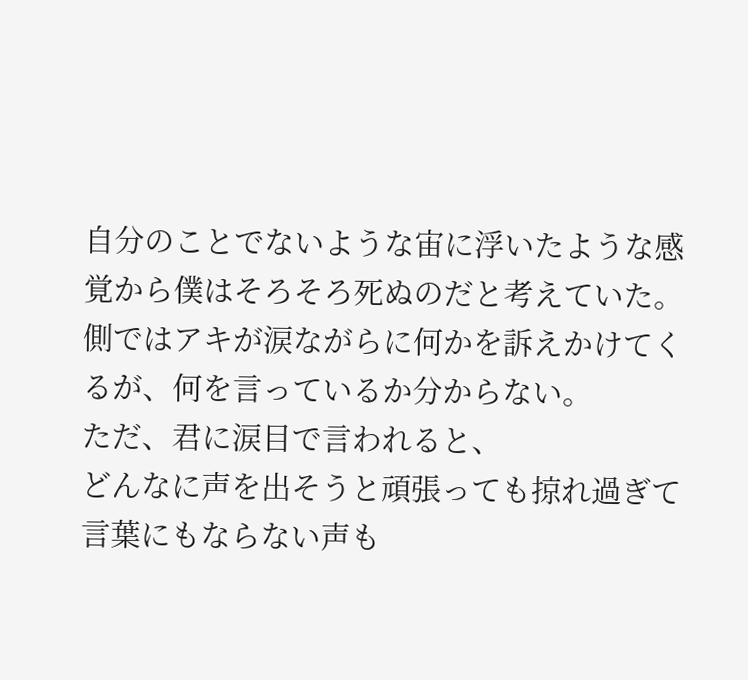自分のことでないような宙に浮いたような感覚から僕はそろそろ死ぬのだと考えていた。
側ではアキが涙ながらに何かを訴えかけてくるが、何を言っているか分からない。
ただ、君に涙目で言われると、
どんなに声を出そうと頑張っても掠れ過ぎて言葉にもならない声も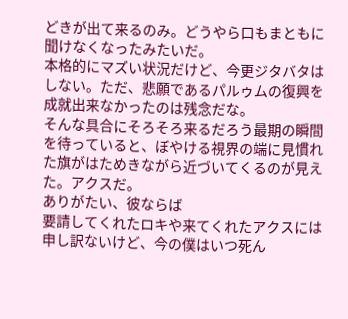どきが出て来るのみ。どうやら口もまともに聞けなくなったみたいだ。
本格的にマズい状況だけど、今更ジタバタはしない。ただ、悲願であるパルゥムの復興を成就出来なかったのは残念だな。
そんな具合にそろそろ来るだろう最期の瞬間を待っていると、ぼやける視界の端に見慣れた旗がはためきながら近づいてくるのが見えた。アクスだ。
ありがたい、彼ならば
要請してくれたロキや来てくれたアクスには申し訳ないけど、今の僕はいつ死ん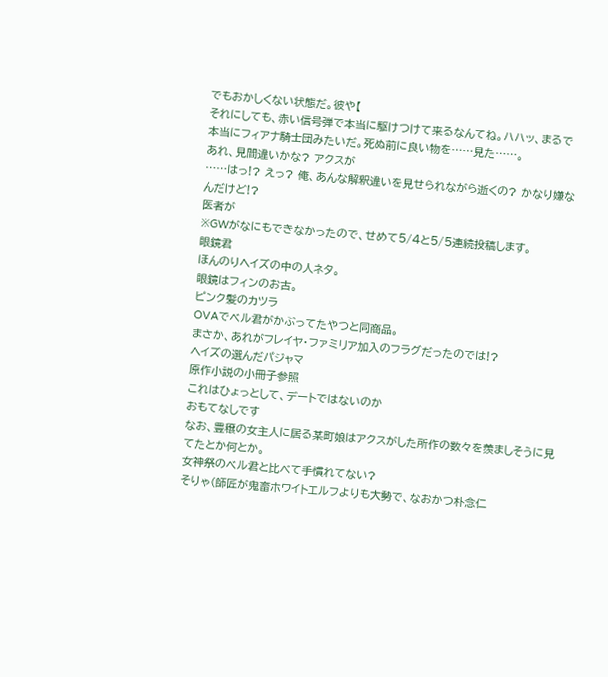でもおかしくない状態だ。彼や【
それにしても、赤い信号弾で本当に駆けつけて来るなんてね。ハハッ、まるで本当にフィアナ騎士団みたいだ。死ぬ前に良い物を……見た……。
あれ、見間違いかな? アクスが
……はっ!? えっ? 俺、あんな解釈違いを見せられながら逝くの? かなり嫌なんだけど!?
医者が
※GWがなにもできなかったので、せめて5/4と5/5連続投稿します。
眼鏡君
ほんのりヘイズの中の人ネタ。
眼鏡はフィンのお古。
ピンク髪のカツラ
OVAでベル君がかぶってたやつと同商品。
まさか、あれがフレイヤ・ファミリア加入のフラグだったのでは!?
ヘイズの選んだパジャマ
原作小説の小冊子参照
これはひょっとして、デートではないのか
おもてなしです
なお、豊穣の女主人に居る某町娘はアクスがした所作の数々を羨ましそうに見てたとか何とか。
女神祭のベル君と比べて手慣れてない?
そりゃ(師匠が鬼畜ホワイトエルフよりも大勢で、なおかつ朴念仁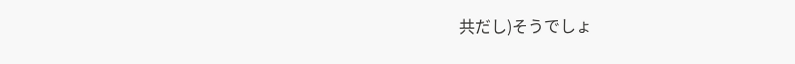共だし)そうでしょ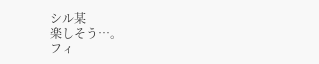シル某
楽しそう…。
フィ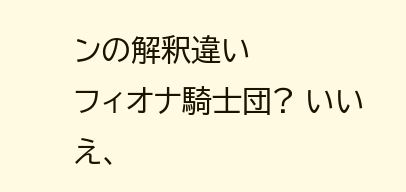ンの解釈違い
フィオナ騎士団? いいえ、